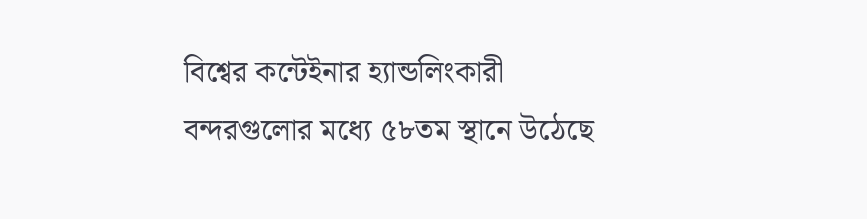বিশ্বের কন্টেইনার হ্যান্ডলিংকারী বন্দরগুলোর মধ্যে ৫৮তম স্থানে উঠেছে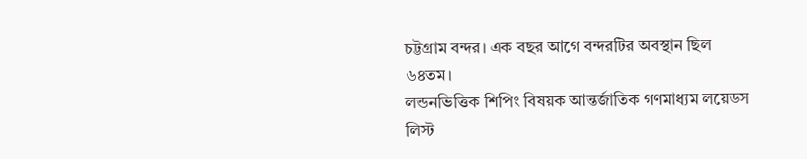চট্টগ্রাম বন্দর। এক বছর আগে বন্দরটির অবস্থান ছিল ৬৪তম।
লন্ডনভিত্তিক শিপিং বিষয়ক আন্তর্জাতিক গণমাধ্যম লয়েডস লিস্ট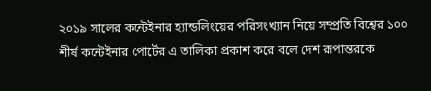২০১৯ সালের কন্টেইনার হ্যান্ডলিংয়ের পরিসংখ্যান নিয়ে সম্প্রতি বিশ্বের ১০০ শীর্ষ কন্টেইনার পোর্টের এ তালিকা প্রকাশ করে বলে দেশ রূপান্তরকে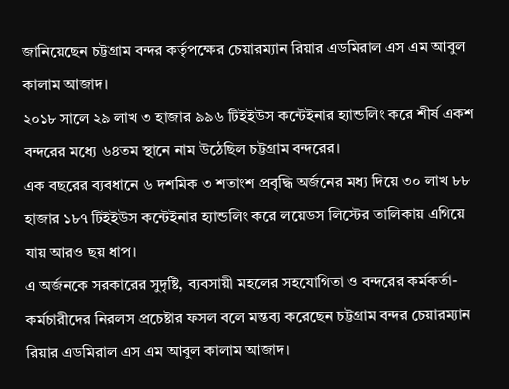জানিয়েছেন চট্টগ্রাম বন্দর কর্তৃপক্ষের চেয়ারম্যান রিয়ার এডমিরাল এস এম আবুল কালাম আজাদ।
২০১৮ সালে ২৯ লাখ ৩ হাজার ৯৯৬ টিইইউস কন্টেইনার হ্যান্ডলিং করে শীর্ষ একশ বন্দরের মধ্যে ৬৪তম স্থানে নাম উঠেছিল চট্টগ্রাম বন্দরের।
এক বছরের ব্যবধানে ৬ দশমিক ৩ শতাংশ প্রবৃদ্ধি অর্জনের মধ্য দিয়ে ৩০ লাখ ৮৮ হাজার ১৮৭ টিইইউস কন্টেইনার হ্যান্ডলিং করে লয়েডস লিস্টের তালিকায় এগিয়ে যায় আরও ছয় ধাপ।
এ অর্জনকে সরকারের সুদৃষ্টি, ব্যবসায়ী মহলের সহযোগিতা ও বন্দরের কর্মকর্তা-কর্মচারীদের নিরলস প্রচেষ্টার ফসল বলে মন্তব্য করেছেন চট্টগ্রাম বন্দর চেয়ারম্যান রিয়ার এডমিরাল এস এম আবুল কালাম আজাদ।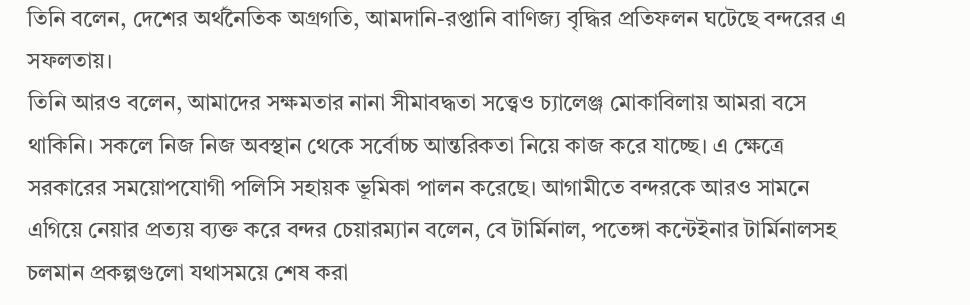তিনি বলেন, দেশের অর্থনৈতিক অগ্রগতি, আমদানি-রপ্তানি বাণিজ্য বৃদ্ধির প্রতিফলন ঘটেছে বন্দরের এ সফলতায়।
তিনি আরও বলেন, আমাদের সক্ষমতার নানা সীমাবদ্ধতা সত্ত্বেও চ্যালেঞ্জ মোকাবিলায় আমরা বসে থাকিনি। সকলে নিজ নিজ অবস্থান থেকে সর্বোচ্চ আন্তরিকতা নিয়ে কাজ করে যাচ্ছে। এ ক্ষেত্রে সরকারের সময়োপযোগী পলিসি সহায়ক ভূমিকা পালন করেছে। আগামীতে বন্দরকে আরও সামনে এগিয়ে নেয়ার প্রত্যয় ব্যক্ত করে বন্দর চেয়ারম্যান বলেন, বে টার্মিনাল, পতেঙ্গা কন্টেইনার টার্মিনালসহ চলমান প্রকল্পগুলো যথাসময়ে শেষ করা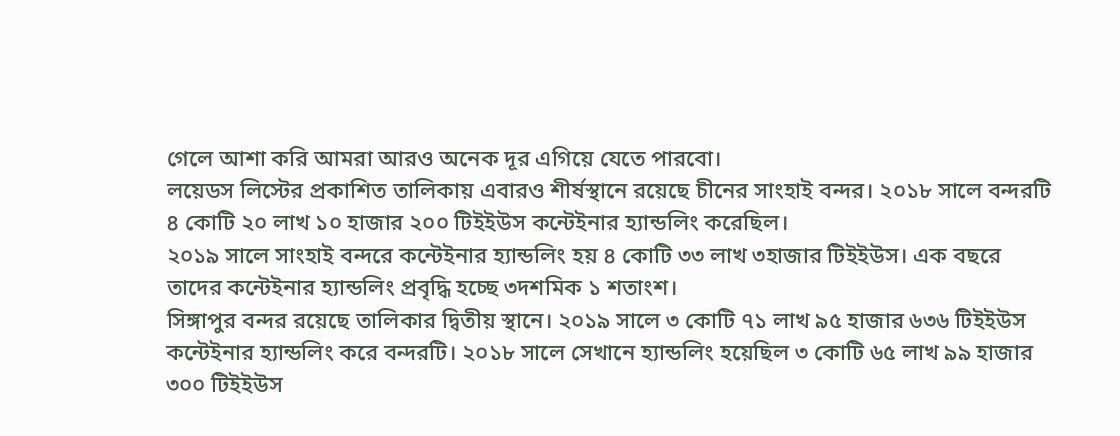গেলে আশা করি আমরা আরও অনেক দূর এগিয়ে যেতে পারবো।
লয়েডস লিস্টের প্রকাশিত তালিকায় এবারও শীর্ষস্থানে রয়েছে চীনের সাংহাই বন্দর। ২০১৮ সালে বন্দরটি ৪ কোটি ২০ লাখ ১০ হাজার ২০০ টিইইউস কন্টেইনার হ্যান্ডলিং করেছিল।
২০১৯ সালে সাংহাই বন্দরে কন্টেইনার হ্যান্ডলিং হয় ৪ কোটি ৩৩ লাখ ৩হাজার টিইইউস। এক বছরে তাদের কন্টেইনার হ্যান্ডলিং প্রবৃদ্ধি হচ্ছে ৩দশমিক ১ শতাংশ।
সিঙ্গাপুর বন্দর রয়েছে তালিকার দ্বিতীয় স্থানে। ২০১৯ সালে ৩ কোটি ৭১ লাখ ৯৫ হাজার ৬৩৬ টিইইউস কন্টেইনার হ্যান্ডলিং করে বন্দরটি। ২০১৮ সালে সেখানে হ্যান্ডলিং হয়েছিল ৩ কোটি ৬৫ লাখ ৯৯ হাজার ৩০০ টিইইউস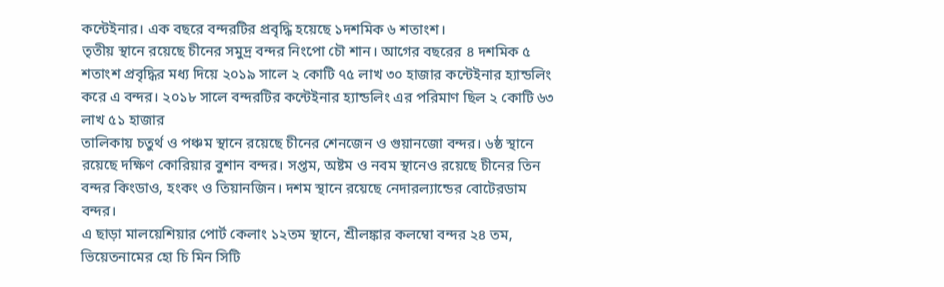কন্টেইনার। এক বছরে বন্দরটির প্রবৃদ্ধি হয়েছে ১দশমিক ৬ শতাংশ।
তৃতীয় স্থানে রয়েছে চীনের সমুদ্র বন্দর নিংপো চৌ শান। আগের বছরের ৪ দশমিক ৫ শতাংশ প্রবৃদ্ধির মধ্য দিয়ে ২০১৯ সালে ২ কোটি ৭৫ লাখ ৩০ হাজার কন্টেইনার হ্যান্ডলিং করে এ বন্দর। ২০১৮ সালে বন্দরটির কন্টেইনার হ্যান্ডলিং এর পরিমাণ ছিল ২ কোটি ৬৩ লাখ ৫১ হাজার
তালিকায় চতুর্থ ও পঞ্চম স্থানে রয়েছে চীনের শেনজেন ও গুয়ানজো বন্দর। ৬ষ্ঠ স্থানে রয়েছে দক্ষিণ কোরিয়ার বুশান বন্দর। সপ্তম, অষ্টম ও নবম স্থানেও রয়েছে চীনের তিন বন্দর কিংডাও, হংকং ও তিয়ানজিন। দশম স্থানে রয়েছে নেদারল্যান্ডের বোটেরডাম বন্দর।
এ ছাড়া মালয়েশিয়ার পোর্ট কেলাং ১২তম স্থানে, শ্রীলঙ্কার কলম্বো বন্দর ২৪ তম, ভিয়েতনামের হো চি মিন সিটি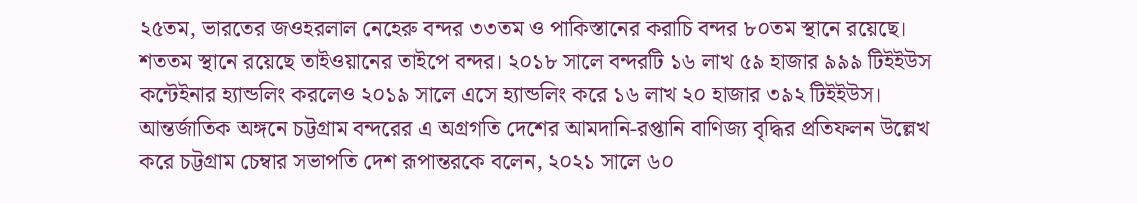২৫তম, ভারতের জওহরলাল নেহেরু বন্দর ৩৩তম ও পাকিস্তানের করাচি বন্দর ৮০তম স্থানে রয়েছে। শততম স্থানে রয়েছে তাইওয়ানের তাইপে বন্দর। ২০১৮ সালে বন্দরটি ১৬ লাখ ৫৯ হাজার ৯৯৯ টিইইউস কন্টেইনার হ্যান্ডলিং করলেও ২০১৯ সালে এসে হ্যান্ডলিং করে ১৬ লাখ ২০ হাজার ৩৯২ টিইইউস।
আন্তর্জাতিক অঙ্গনে চট্টগ্রাম বন্দরের এ অগ্রগতি দেশের আমদানি-রপ্তানি বাণিজ্য বৃদ্ধির প্রতিফলন উল্লেখ করে চট্টগ্রাম চেম্বার সভাপতি দেশ রূপান্তরকে বলেন, ২০২১ সালে ৬০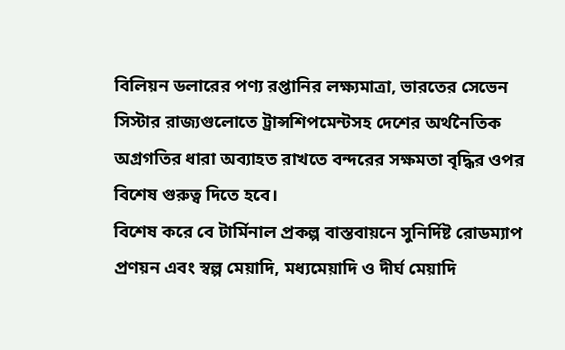বিলিয়ন ডলারের পণ্য রপ্তানির লক্ষ্যমাত্রা, ভারতের সেভেন সিস্টার রাজ্যগুলোতে ট্রান্সশিপমেন্টসহ দেশের অর্থনৈতিক অগ্রগতির ধারা অব্যাহত রাখতে বন্দরের সক্ষমতা বৃদ্ধির ওপর বিশেষ গুরুত্ব দিতে হবে।
বিশেষ করে বে টার্মিনাল প্রকল্প বাস্তবায়নে সুনির্দিষ্ট রোডম্যাপ প্রণয়ন এবং স্বল্প মেয়াদি, মধ্যমেয়াদি ও দীর্ঘ মেয়াদি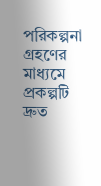পরিকল্পনা গ্রহণের মাধ্যমে প্রকল্পটি দ্রুত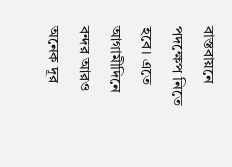বাস্তবায়নে পদক্ষেপ নিতে হবে। এতে আগামীদিনে বন্দর আরও অনেক দূর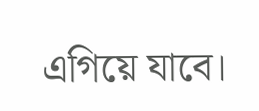এগিয়ে যাবে।